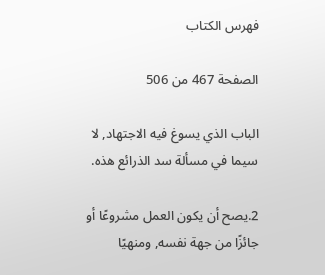فهرس الكتاب

الصفحة 467 من 506

الباب الذي يسوغ فيه الاجتهاد, لا سيما في مسألة سد الذرائع هذه.

2.يصح أن يكون العمل مشروعًا أو جائزًا من جهة نفسه, ومنهيًا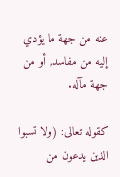عنه من جهة ما يؤدي إليه من مفاسد, أو من جهة مآله.

كقوله تعالى: (ولا تسبوا الذين يدعون من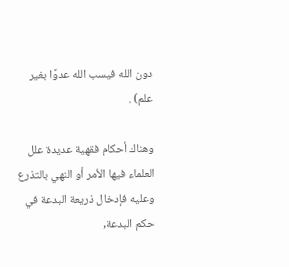دون الله فيسب الله عدوًا بغير علم) .

وهناك أحكام فقهية عديدة علل العلماء فيها الأمر أو النهي بالتذرع وعليه فإدخال ذريعة البدعة في حكم البدعة,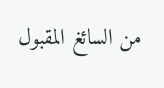من السائغ المقبول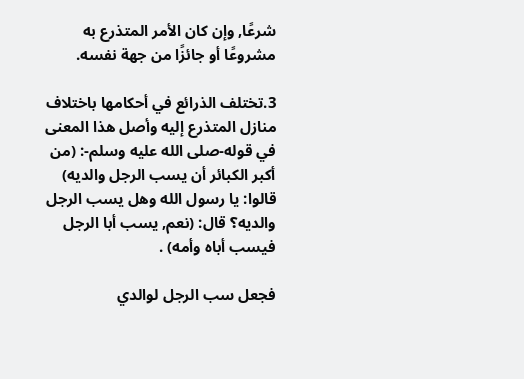شرعًا, وإن كان الأمر المتذرع به مشروعًا أو جائزًا من جهة نفسه.

3.تختلف الذرائع في أحكامها باختلاف منازل المتذرع إليه وأصل هذا المعنى في قوله-صلى الله عليه وسلم-: (من أكبر الكبائر أن يسب الرجل والديه) قالوا: يا رسول الله وهل يسب الرجل والديه؟ قال: (نعم, يسب أبا الرجل فيسب أباه وأمه) .

فجعل سب الرجل لوالدي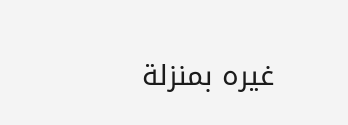غيره بمنزلة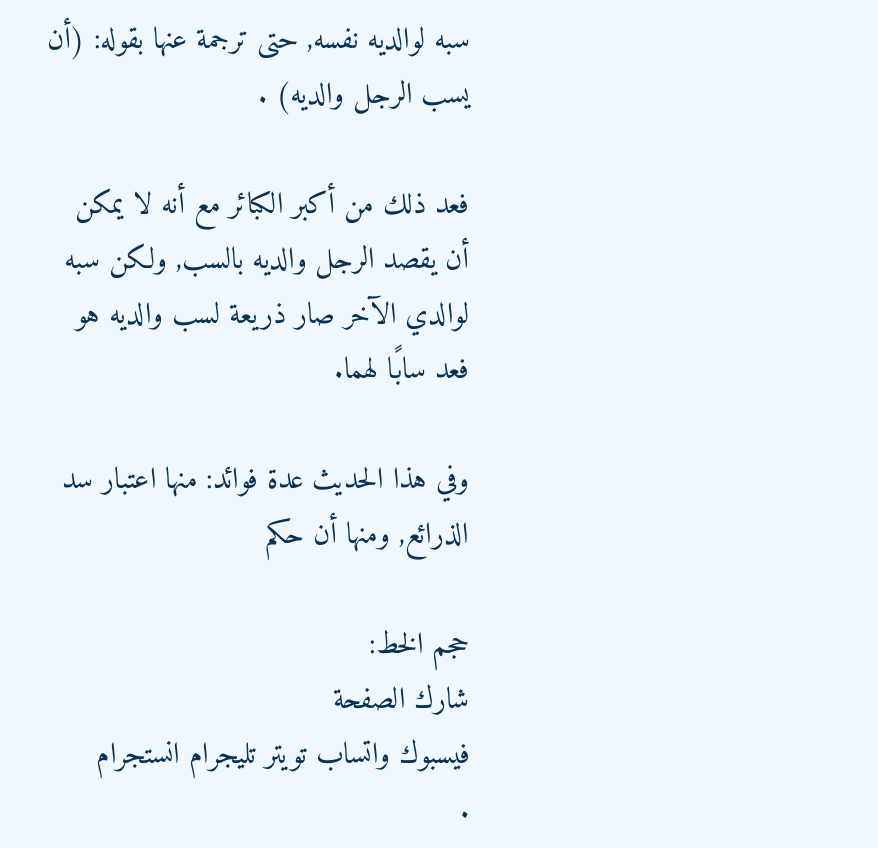سبه لوالديه نفسه, حتى ترجمة عنها بقوله: (أن يسب الرجل والديه) .

فعد ذلك من أكبر الكبائر مع أنه لا يمكن أن يقصد الرجل والديه بالسب, ولكن سبه لوالدي الآخر صار ذريعة لسب والديه هو فعد سابًا لهما.

وفي هذا الحديث عدة فوائد: منها اعتبار سد الذرائع, ومنها أن حكم

حجم الخط:
شارك الصفحة
فيسبوك واتساب تويتر تليجرام انستجرام
.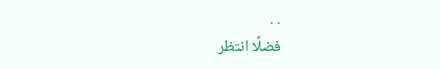. .
فضلًا انتظر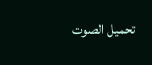تحميل الصوت